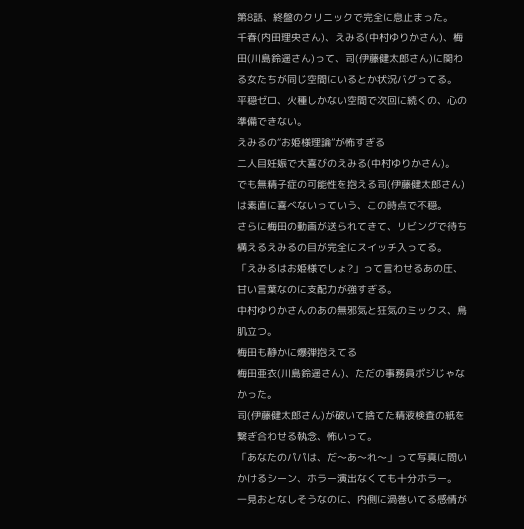第8話、終盤のクリニックで完全に息止まった。
千春(内田理央さん)、えみる(中村ゆりかさん)、梅田(川島鈴遥さん)って、司(伊藤健太郎さん)に関わる女たちが同じ空間にいるとか状況バグってる。
平穏ゼロ、火種しかない空間で次回に続くの、心の準備できない。
えみるの“お姫様理論”が怖すぎる
二人目妊娠で大喜びのえみる(中村ゆりかさん)。
でも無精子症の可能性を抱える司(伊藤健太郎さん)は素直に喜べないっていう、この時点で不穏。
さらに梅田の動画が送られてきて、リビングで待ち構えるえみるの目が完全にスイッチ入ってる。
「えみるはお姫様でしょ?」って言わせるあの圧、甘い言葉なのに支配力が強すぎる。
中村ゆりかさんのあの無邪気と狂気のミックス、鳥肌立つ。
梅田も静かに爆弾抱えてる
梅田亜衣(川島鈴遥さん)、ただの事務員ポジじゃなかった。
司(伊藤健太郎さん)が破いて捨てた精液検査の紙を繋ぎ合わせる執念、怖いって。
「あなたのパパは、だ〜あ〜れ〜」って写真に問いかけるシーン、ホラー演出なくても十分ホラー。
一見おとなしそうなのに、内側に渦巻いてる感情が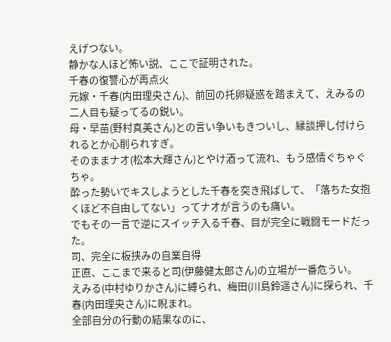えげつない。
静かな人ほど怖い説、ここで証明された。
千春の復讐心が再点火
元嫁・千春(内田理央さん)、前回の托卵疑惑を踏まえて、えみるの二人目も疑ってるの鋭い。
母・早苗(野村真美さん)との言い争いもきついし、縁談押し付けられるとか心削られすぎ。
そのままナオ(松本大輝さん)とやけ酒って流れ、もう感情ぐちゃぐちゃ。
酔った勢いでキスしようとした千春を突き飛ばして、「落ちた女抱くほど不自由してない」ってナオが言うのも痛い。
でもその一言で逆にスイッチ入る千春、目が完全に戦闘モードだった。
司、完全に板挟みの自業自得
正直、ここまで来ると司(伊藤健太郎さん)の立場が一番危うい。
えみる(中村ゆりかさん)に縛られ、梅田(川島鈴遥さん)に探られ、千春(内田理央さん)に睨まれ。
全部自分の行動の結果なのに、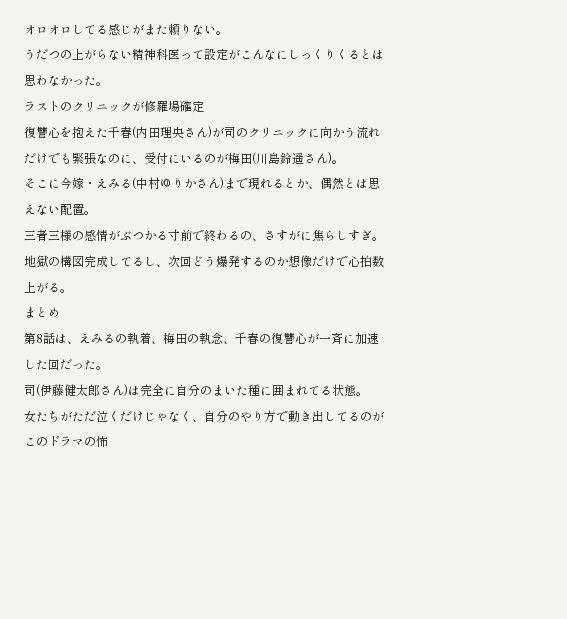オロオロしてる感じがまた頼りない。
うだつの上がらない精神科医って設定がこんなにしっくりくるとは思わなかった。
ラストのクリニックが修羅場確定
復讐心を抱えた千春(内田理央さん)が司のクリニックに向かう流れだけでも緊張なのに、受付にいるのが梅田(川島鈴遥さん)。
そこに今嫁・えみる(中村ゆりかさん)まで現れるとか、偶然とは思えない配置。
三者三様の感情がぶつかる寸前で終わるの、さすがに焦らしすぎ。
地獄の構図完成してるし、次回どう爆発するのか想像だけで心拍数上がる。
まとめ
第8話は、えみるの執着、梅田の執念、千春の復讐心が一斉に加速した回だった。
司(伊藤健太郎さん)は完全に自分のまいた種に囲まれてる状態。
女たちがただ泣くだけじゃなく、自分のやり方で動き出してるのがこのドラマの怖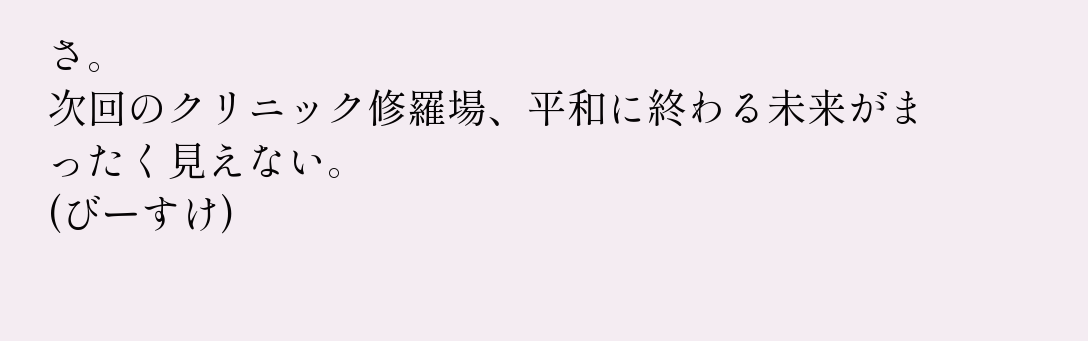さ。
次回のクリニック修羅場、平和に終わる未来がまったく見えない。
(びーすけ)